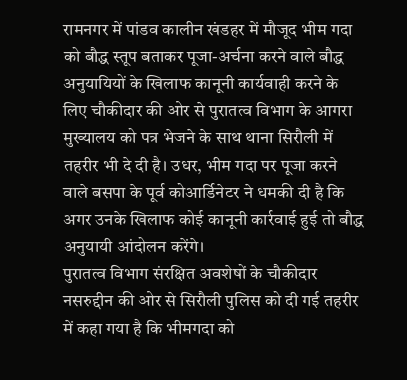रामनगर में पांडव कालीन खंडहर में मौजूद भीम गदा को बौद्ध स्तूप बताकर पूजा-अर्चना करने वाले बौद्ध अनुयायियों के खिलाफ कानूनी कार्यवाही करने के लिए चौकीदार की ओर से पुरातत्व विभाग के आगरा मुख्यालय को पत्र भेजने के साथ थाना सिरौली में तहरीर भी दे दी है। उधर, भीम गदा पर पूजा करने वाले बसपा के पूर्व कोआर्डिनेटर ने धमकी दी है कि अगर उनके खिलाफ कोई कानूनी कार्रवाई हुई तो बौद्ध अनुयायी आंदोलन करेंगे।
पुरातत्व विभाग संरक्षित अवशेषों के चौकीदार नसरुद्दीन की ओर से सिरौली पुलिस को दी गई तहरीर में कहा गया है कि भीमगदा को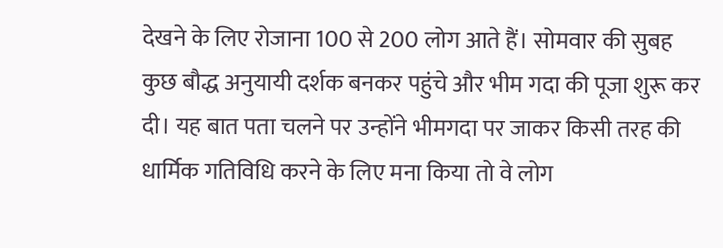देखने के लिए रोजाना 100 से 200 लोग आते हैं। सोमवार की सुबह कुछ बौद्ध अनुयायी दर्शक बनकर पहुंचे और भीम गदा की पूजा शुरू कर दी। यह बात पता चलने पर उन्होंने भीमगदा पर जाकर किसी तरह की धार्मिक गतिविधि करने के लिए मना किया तो वे लोग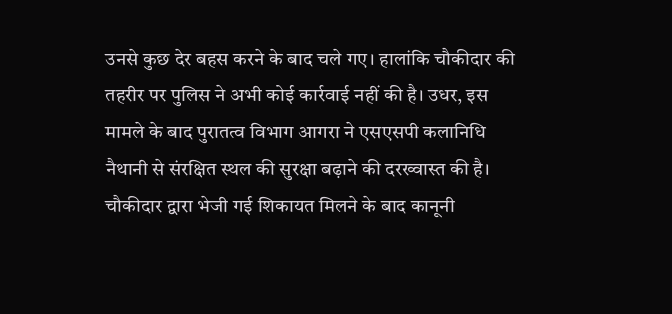उनसे कुछ देर बहस करने के बाद चले गए। हालांकि चौकीदार की तहरीर पर पुलिस ने अभी कोई कार्रवाई नहीं की है। उधर, इस मामले के बाद पुरातत्व विभाग आगरा ने एसएसपी कलानिधि नैथानी से संरक्षित स्थल की सुरक्षा बढ़ाने की दरख्वास्त की है।
चौकीदार द्वारा भेजी गई शिकायत मिलने के बाद कानूनी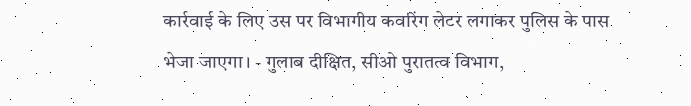कार्रवाई के लिए उस पर विभागीय कवरिंग लेटर लगाकर पुलिस के पास भेजा जाएगा। - गुलाब दीक्षित, सीओ पुरातत्व विभाग,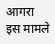आगरा
इस मामले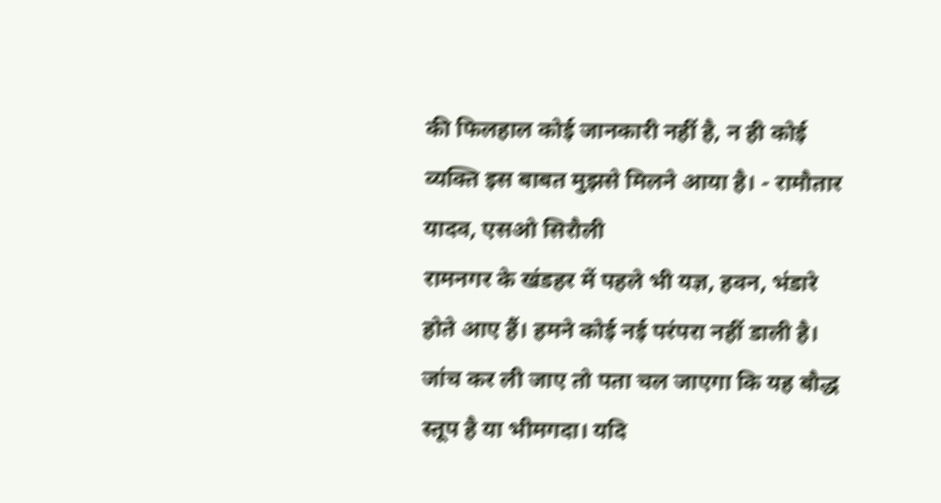की फिलहाल कोई जानकारी नहीं है, न ही कोई व्यक्ति इस बाबत मुझसे मिलने आया है। - रामौतार यादव, एसओ सिरौली
रामनगर के खंडहर में पहले भी यज्ञ, हवन, भंडारे होते आए हैं। हमने कोई नई परंपरा नहीं डाली है। जांच कर ली जाए तो पता चल जाएगा कि यह बौद्ध स्तूप है या भीमगदा। यदि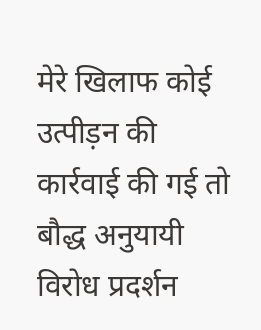मेरे खिलाफ कोई उत्पीड़न की कार्रवाई की गई तो बौद्ध अनुयायी विरोध प्रदर्शन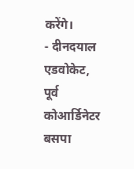करेंगे।
- दीनदयाल एडवोकेट, पूर्व कोआर्डिनेटर बसपा